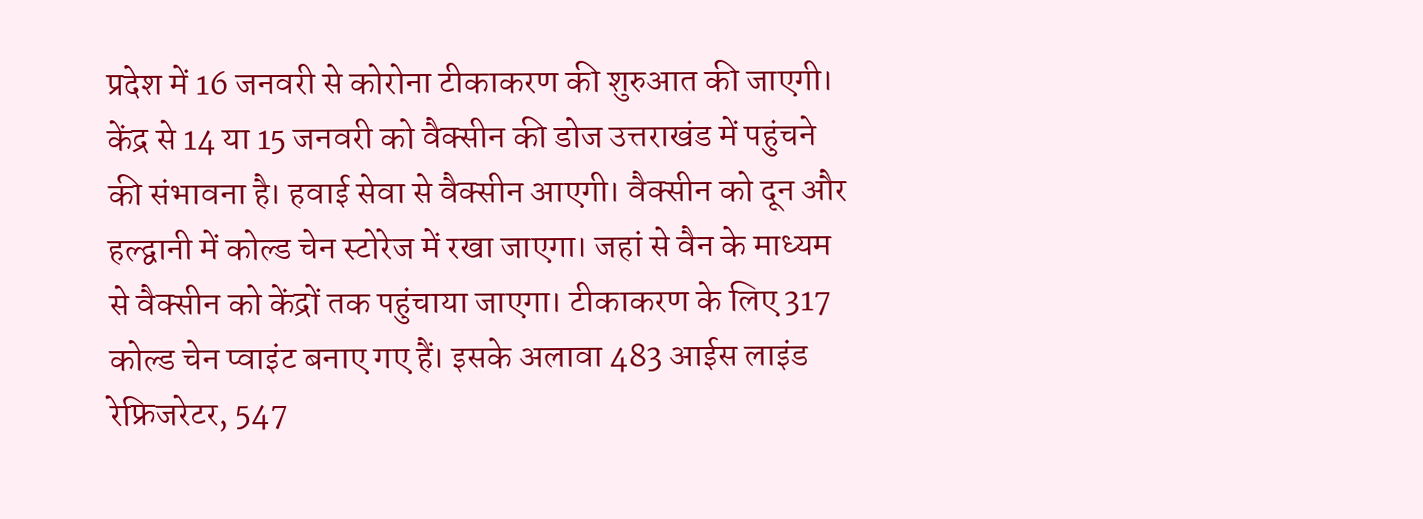प्रदेश में 16 जनवरी से कोरोना टीकाकरण की शुरुआत की जाएगी। केंद्र से 14 या 15 जनवरी को वैक्सीन की डोज उत्तराखंड में पहुंचने की संभावना है। हवाई सेवा से वैक्सीन आएगी। वैक्सीन को दून और हल्द्वानी में कोल्ड चेन स्टोरेज में रखा जाएगा। जहां से वैन के माध्यम से वैक्सीन को केंद्रों तक पहुंचाया जाएगा। टीकाकरण के लिए 317 कोल्ड चेन प्वाइंट बनाए गए हैं। इसके अलावा 483 आईस लाइंड रेफ्रिजरेटर, 547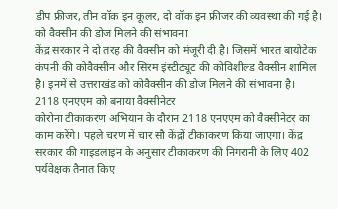डीप फ्रीजर, तीन वॉक इन कूलर, दो वॉक इन फ्रीजर की व्यवस्था की गई है।
को वैक्सीन की डोज मिलने की संभावना
केंद्र सरकार ने दो तरह की वैक्सीन को मंजूरी दी है। जिसमें भारत बायोटेक कंपनी की कोवैक्सीन और सिरम इंस्टीट्यूट की कोविशील्ड वैक्सीन शामिल है। इनमें से उत्तराखंड को कोवैक्सीन की डोज मिलने की संभावना है।
2118 एनएएम को बनाया वैक्सीनेटर
कोरोना टीकाकरण अभियान के दौरान 2118 एनएएम को वैक्सीनेटर का काम करेंगे। पहले चरण में चार सौ केंद्रों टीकाकरण किया जाएगा। केंद्र सरकार की गाइडलाइन के अनुसार टीकाकरण की निगरानी के लिए 402 पर्यवेक्षक तैनात किए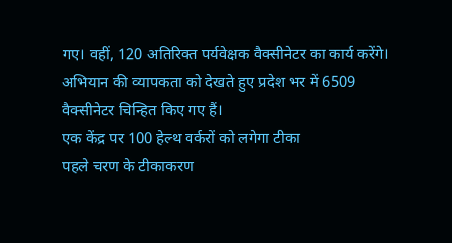गए। वहीं, 120 अतिरिक्त पर्यवेक्षक वैक्सीनेटर का कार्य करेंगे। अभियान की व्यापकता को देखते हुए प्रदेश भर में 6509 वैक्सीनेटर चिन्हित किए गए हैं।
एक केंद्र पर 100 हेल्थ वर्करों को लगेगा टीका
पहले चरण के टीकाकरण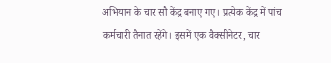अभियान के चार सौ केंद्र बनाए गए। प्रत्येक केंद्र में पांच कर्मचारी तैनात रहेंगे। इसमें एक वैक्सीनेटर, चार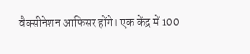वैक्सीनेशन आफिसर होंगे। एक केंद्र में 100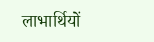लाभार्थियों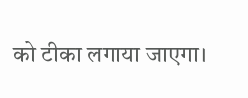को टीका लगाया जाएगा।